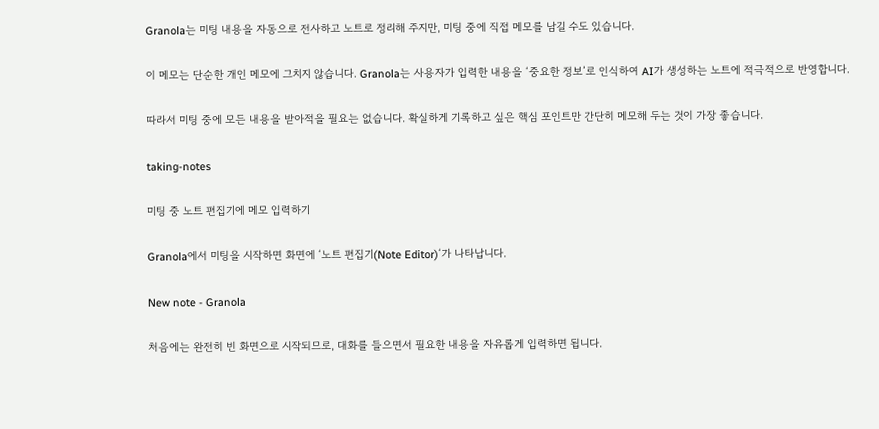Granola는 미팅 내용을 자동으로 전사하고 노트로 정리해 주지만, 미팅 중에 직접 메모를 남길 수도 있습니다.

이 메모는 단순한 개인 메모에 그치지 않습니다. Granola는 사용자가 입력한 내용을 ‘중요한 정보’로 인식하여 AI가 생성하는 노트에 적극적으로 반영합니다.

따라서 미팅 중에 모든 내용을 받아적을 필요는 없습니다. 확실하게 기록하고 싶은 핵심 포인트만 간단히 메모해 두는 것이 가장 좋습니다.

taking-notes

미팅 중 노트 편집기에 메모 입력하기

Granola에서 미팅을 시작하면 화면에 ‘노트 편집기(Note Editor)‘가 나타납니다.

New note - Granola

처음에는 완전히 빈 화면으로 시작되므로, 대화를 들으면서 필요한 내용을 자유롭게 입력하면 됩니다.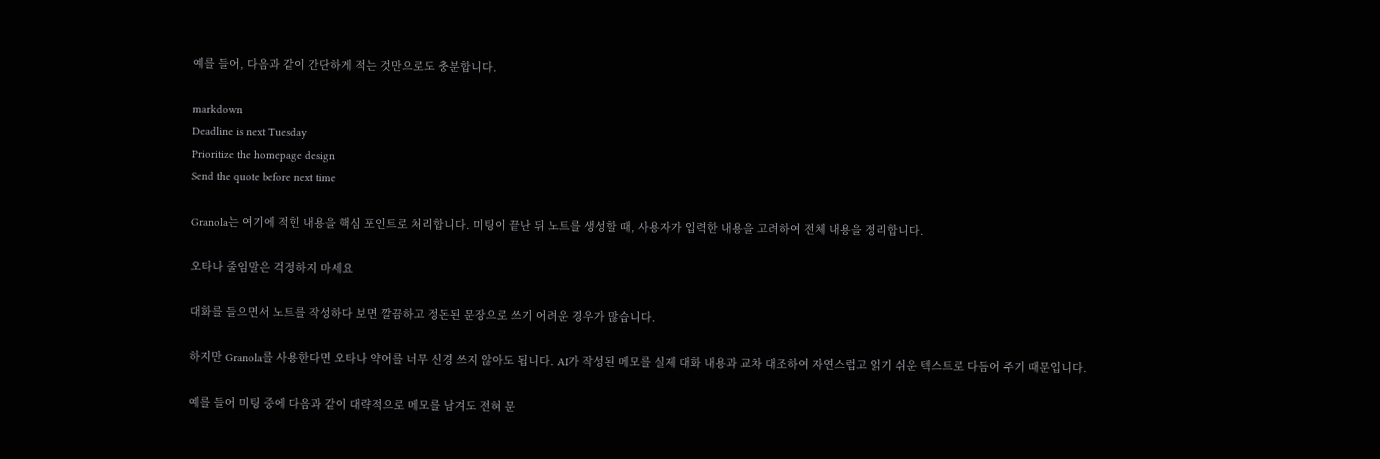예를 들어, 다음과 같이 간단하게 적는 것만으로도 충분합니다.

markdown
Deadline is next Tuesday
Prioritize the homepage design
Send the quote before next time

Granola는 여기에 적힌 내용을 핵심 포인트로 처리합니다. 미팅이 끝난 뒤 노트를 생성할 때, 사용자가 입력한 내용을 고려하여 전체 내용을 정리합니다.

오타나 줄임말은 걱정하지 마세요

대화를 들으면서 노트를 작성하다 보면 깔끔하고 정돈된 문장으로 쓰기 어려운 경우가 많습니다.

하지만 Granola를 사용한다면 오타나 약어를 너무 신경 쓰지 않아도 됩니다. AI가 작성된 메모를 실제 대화 내용과 교차 대조하여 자연스럽고 읽기 쉬운 텍스트로 다듬어 주기 때문입니다.

예를 들어 미팅 중에 다음과 같이 대략적으로 메모를 남겨도 전혀 문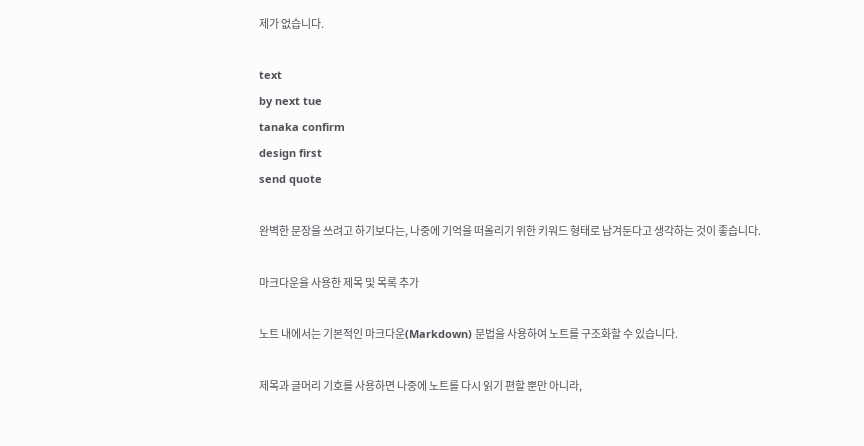제가 없습니다.

text
by next tue
tanaka confirm
design first
send quote

완벽한 문장을 쓰려고 하기보다는, 나중에 기억을 떠올리기 위한 키워드 형태로 남겨둔다고 생각하는 것이 좋습니다.

마크다운을 사용한 제목 및 목록 추가

노트 내에서는 기본적인 마크다운(Markdown) 문법을 사용하여 노트를 구조화할 수 있습니다.

제목과 글머리 기호를 사용하면 나중에 노트를 다시 읽기 편할 뿐만 아니라,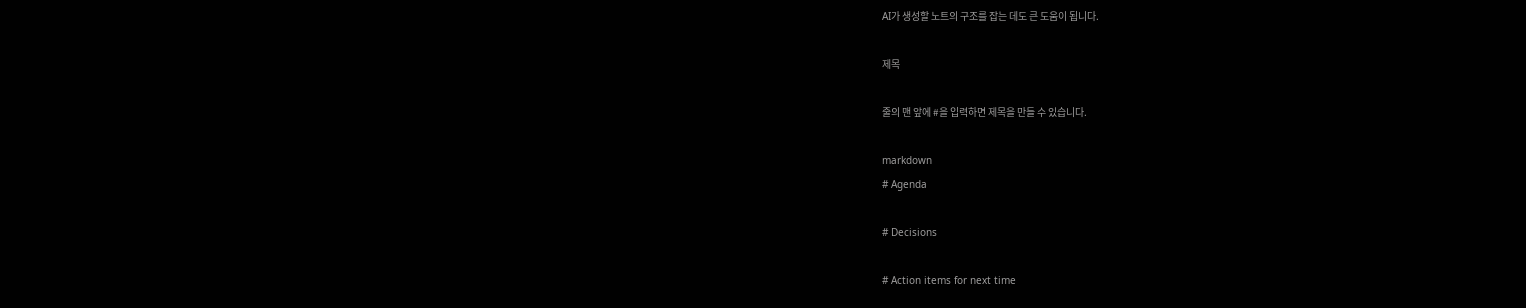AI가 생성할 노트의 구조를 잡는 데도 큰 도움이 됩니다.

제목

줄의 맨 앞에 #을 입력하면 제목을 만들 수 있습니다.

markdown
# Agenda

# Decisions

# Action items for next time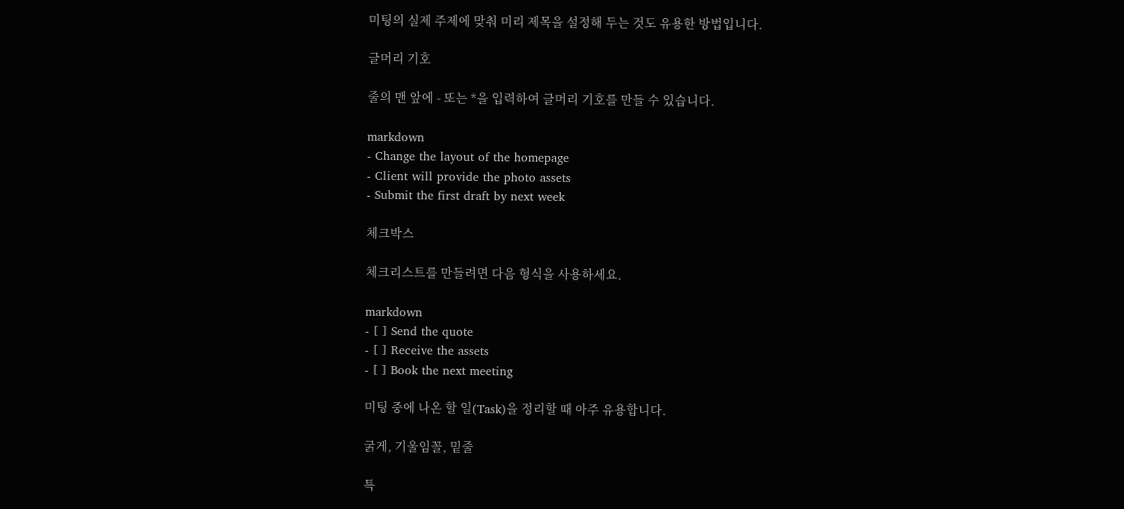미팅의 실제 주제에 맞춰 미리 제목을 설정해 두는 것도 유용한 방법입니다.

글머리 기호

줄의 맨 앞에 - 또는 *을 입력하여 글머리 기호를 만들 수 있습니다.

markdown
- Change the layout of the homepage
- Client will provide the photo assets
- Submit the first draft by next week

체크박스

체크리스트를 만들려면 다음 형식을 사용하세요.

markdown
- [ ] Send the quote
- [ ] Receive the assets
- [ ] Book the next meeting

미팅 중에 나온 할 일(Task)을 정리할 때 아주 유용합니다.

굵게, 기울임꼴, 밑줄

특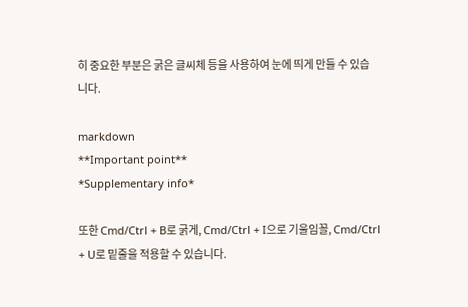히 중요한 부분은 굵은 글씨체 등을 사용하여 눈에 띄게 만들 수 있습니다.

markdown
**Important point**
*Supplementary info*

또한 Cmd/Ctrl + B로 굵게, Cmd/Ctrl + I으로 기울임꼴, Cmd/Ctrl + U로 밑줄을 적용할 수 있습니다.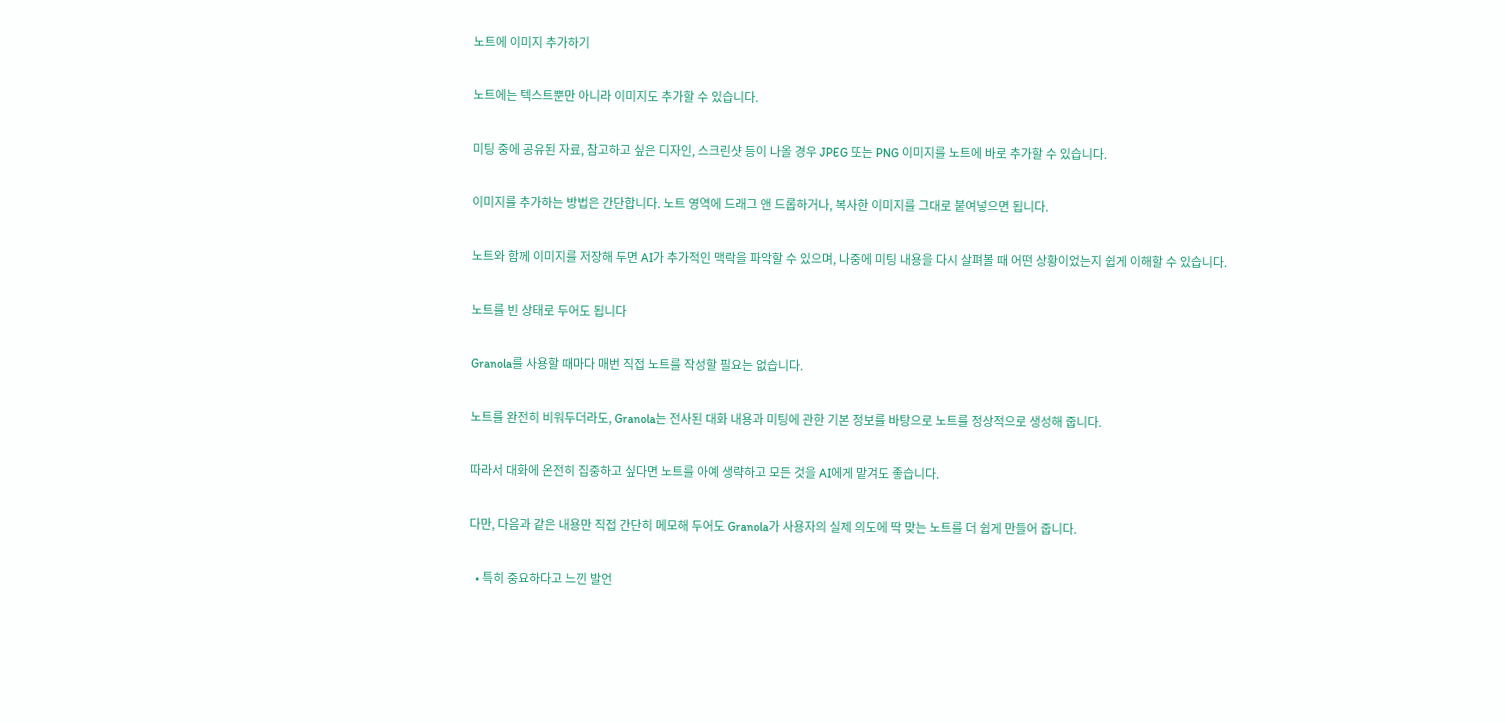노트에 이미지 추가하기

노트에는 텍스트뿐만 아니라 이미지도 추가할 수 있습니다.

미팅 중에 공유된 자료, 참고하고 싶은 디자인, 스크린샷 등이 나올 경우 JPEG 또는 PNG 이미지를 노트에 바로 추가할 수 있습니다.

이미지를 추가하는 방법은 간단합니다. 노트 영역에 드래그 앤 드롭하거나, 복사한 이미지를 그대로 붙여넣으면 됩니다.

노트와 함께 이미지를 저장해 두면 AI가 추가적인 맥락을 파악할 수 있으며, 나중에 미팅 내용을 다시 살펴볼 때 어떤 상황이었는지 쉽게 이해할 수 있습니다.

노트를 빈 상태로 두어도 됩니다

Granola를 사용할 때마다 매번 직접 노트를 작성할 필요는 없습니다.

노트를 완전히 비워두더라도, Granola는 전사된 대화 내용과 미팅에 관한 기본 정보를 바탕으로 노트를 정상적으로 생성해 줍니다.

따라서 대화에 온전히 집중하고 싶다면 노트를 아예 생략하고 모든 것을 AI에게 맡겨도 좋습니다.

다만, 다음과 같은 내용만 직접 간단히 메모해 두어도 Granola가 사용자의 실제 의도에 딱 맞는 노트를 더 쉽게 만들어 줍니다.

  • 특히 중요하다고 느낀 발언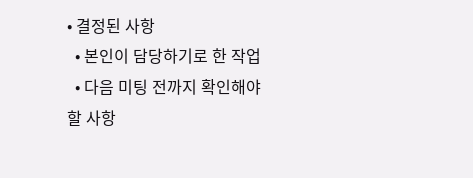• 결정된 사항
  • 본인이 담당하기로 한 작업
  • 다음 미팅 전까지 확인해야 할 사항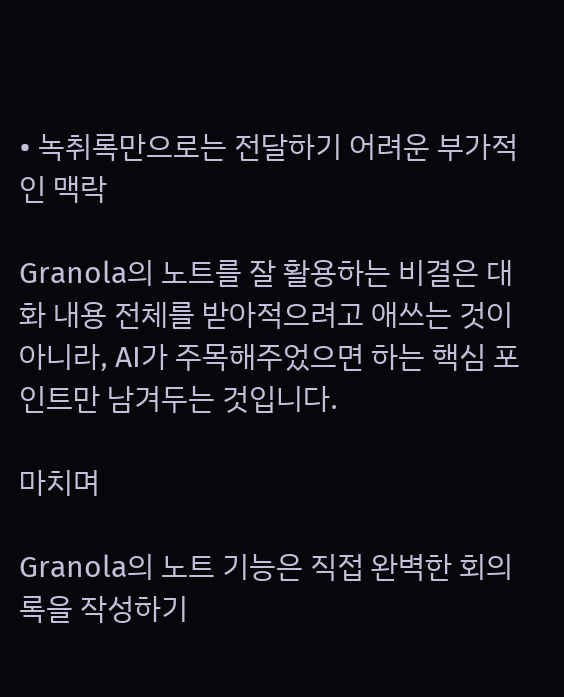• 녹취록만으로는 전달하기 어려운 부가적인 맥락

Granola의 노트를 잘 활용하는 비결은 대화 내용 전체를 받아적으려고 애쓰는 것이 아니라, AI가 주목해주었으면 하는 핵심 포인트만 남겨두는 것입니다.

마치며

Granola의 노트 기능은 직접 완벽한 회의록을 작성하기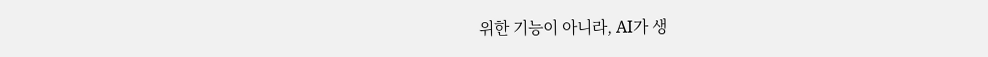위한 기능이 아니라, AI가 생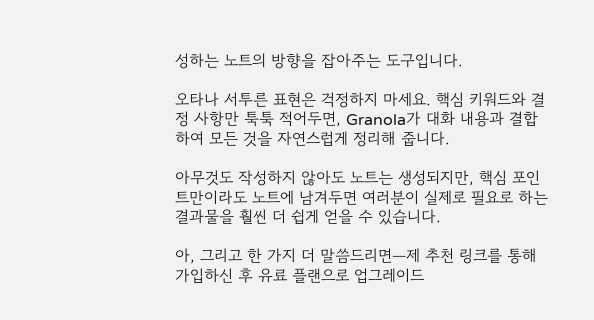성하는 노트의 방향을 잡아주는 도구입니다.

오타나 서투른 표현은 걱정하지 마세요. 핵심 키워드와 결정 사항만 툭툭 적어두면, Granola가 대화 내용과 결합하여 모든 것을 자연스럽게 정리해 줍니다.

아무것도 작성하지 않아도 노트는 생성되지만, 핵심 포인트만이라도 노트에 남겨두면 여러분이 실제로 필요로 하는 결과물을 훨씬 더 쉽게 얻을 수 있습니다.

아, 그리고 한 가지 더 말씀드리면—제 추천 링크를 통해 가입하신 후 유료 플랜으로 업그레이드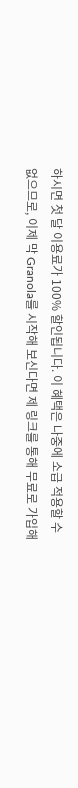하시면 첫 달 이용료가 100% 할인됩니다. 이 혜택은 나중에 소급 적용할 수 없으므로, 이제 막 Granola를 시작해 보신다면 제 링크를 통해 무료로 가입해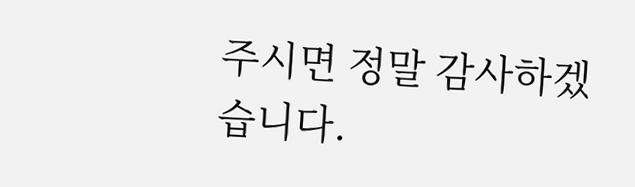주시면 정말 감사하겠습니다.